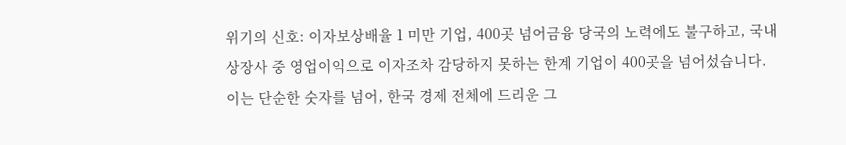위기의 신호: 이자보상배율 1 미만 기업, 400곳 넘어금융 당국의 노력에도 불구하고, 국내 상장사 중 영업이익으로 이자조차 감당하지 못하는 한계 기업이 400곳을 넘어섰습니다. 이는 단순한 숫자를 넘어, 한국 경제 전체에 드리운 그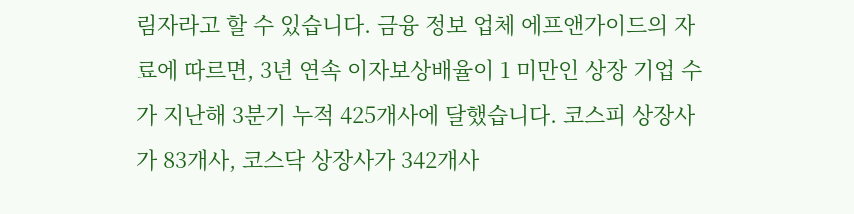림자라고 할 수 있습니다. 금융 정보 업체 에프앤가이드의 자료에 따르면, 3년 연속 이자보상배율이 1 미만인 상장 기업 수가 지난해 3분기 누적 425개사에 달했습니다. 코스피 상장사가 83개사, 코스닥 상장사가 342개사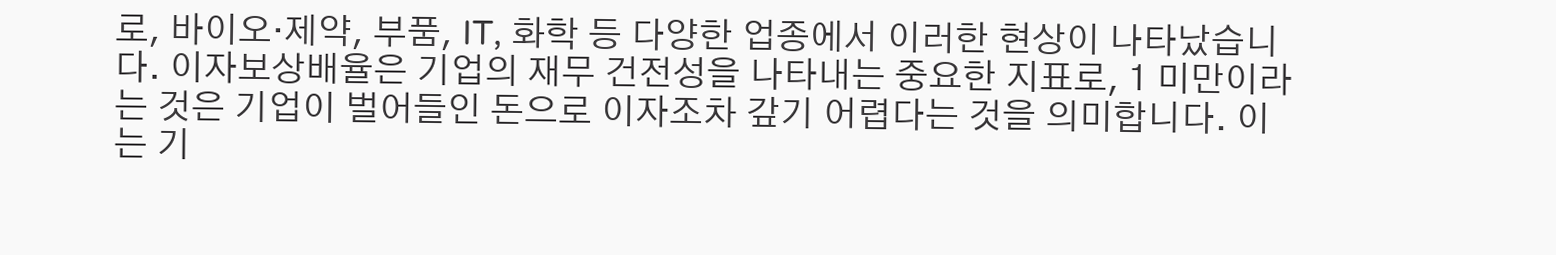로, 바이오·제약, 부품, IT, 화학 등 다양한 업종에서 이러한 현상이 나타났습니다. 이자보상배율은 기업의 재무 건전성을 나타내는 중요한 지표로, 1 미만이라는 것은 기업이 벌어들인 돈으로 이자조차 갚기 어렵다는 것을 의미합니다. 이는 기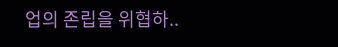업의 존립을 위협하..